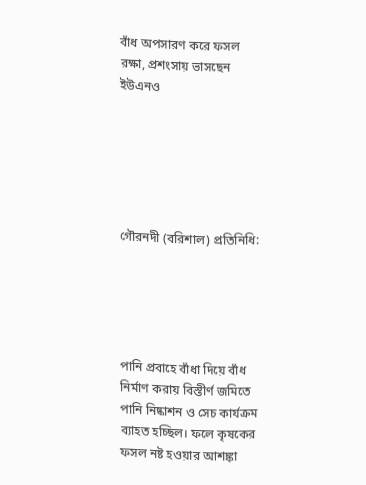বাঁধ অপসারণ করে ফসল    রক্ষা, প্রশংসায় ভাসছেন    ইউএনও






গৌরনদী (বরিশাল) প্রতিনিধি:





পানি প্রবাহে বাঁধা দিয়ে বাঁধ নির্মাণ করায় বিস্তীর্ণ জমিতে পানি নিষ্কাশন ও সেচ কার্যক্রম ব্যাহত হচ্ছিল। ফলে কৃষকের ফসল নষ্ট হওয়ার আশঙ্কা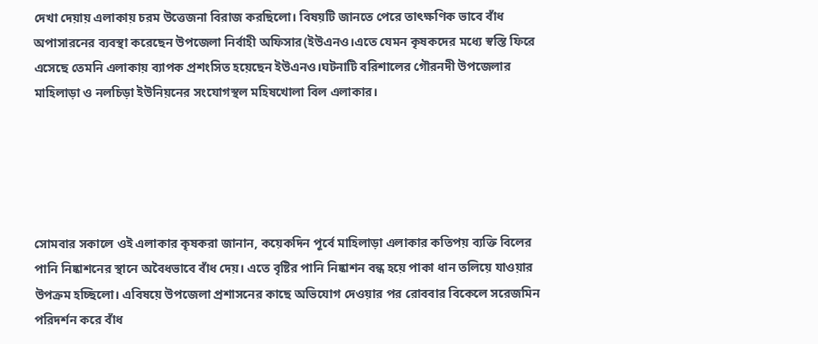দেখা দেয়ায় এলাকায় চরম উত্তেজনা বিরাজ করছিলো। বিষয়টি জানতে পেরে তাৎক্ষণিক ভাবে বাঁধ অপাসারনের ব্যবস্থা করেছেন উপজেলা নির্বাহী অফিসার(ইউএনও।এতে যেমন কৃষকদের মধ্যে স্বস্তি ফিরে এসেছে তেমনি এলাকায় ব্যাপক প্রশংসিত হয়েছেন ইউএনও।ঘটনাটি বরিশালের গৌরনদী উপজেলার মাহিলাড়া ও নলচিড়া ইউনিয়নের সংযোগস্থল মহিষখোলা বিল এলাকার।





সোমবার সকালে ওই এলাকার কৃষকরা জানান, কয়েকদিন পূর্বে মাহিলাড়া এলাকার কতিপয় ব্যক্তি বিলের পানি নিষ্কাশনের স্থানে অবৈধভাবে বাঁধ দেয়। এতে বৃষ্টির পানি নিষ্কাশন বন্ধ হয়ে পাকা ধান তলিয়ে যাওয়ার উপক্রম হচ্ছিলো। এবিষয়ে উপজেলা প্রশাসনের কাছে অভিযোগ দেওয়ার পর রোববার বিকেলে সরেজমিন পরিদর্শন করে বাঁধ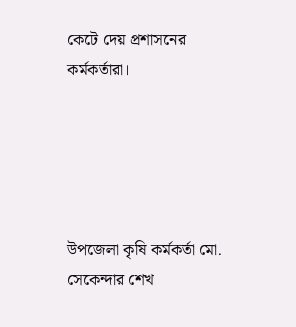কেটে দেয় প্রশাসনের কর্মকর্তারা।





উপজেলা কৃষি কর্মকর্তা মো. সেকেন্দার শেখ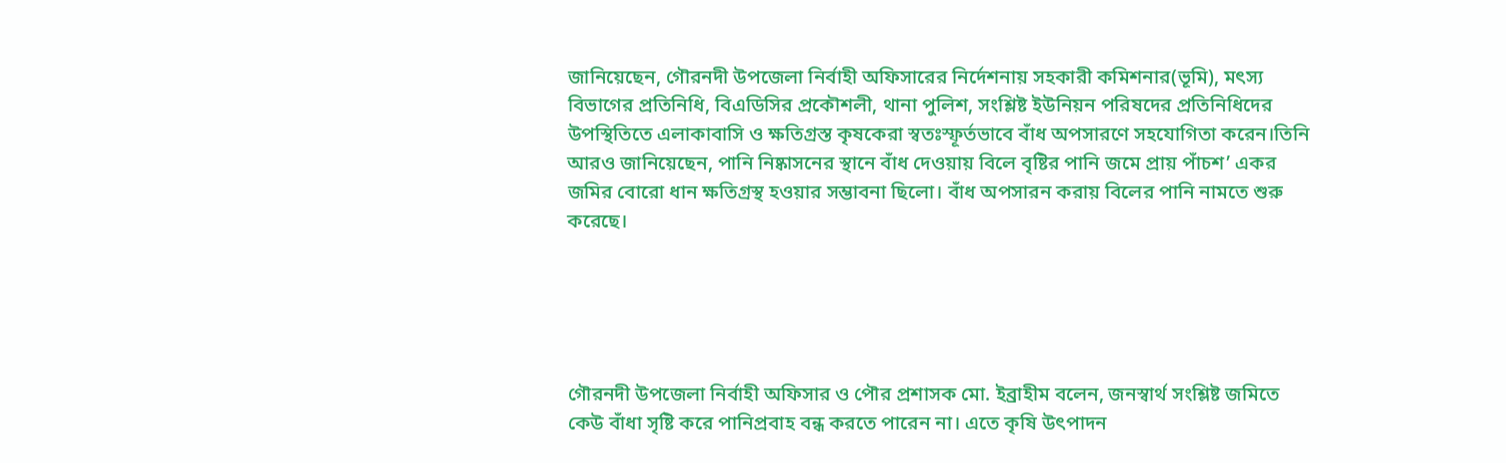জানিয়েছেন, গৌরনদী উপজেলা নির্বাহী অফিসারের নির্দেশনায় সহকারী কমিশনার(ভূমি), মৎস্য বিভাগের প্রতিনিধি, বিএডিসির প্রকৌশলী, থানা পুলিশ, সংশ্লিষ্ট ইউনিয়ন পরিষদের প্রতিনিধিদের উপস্থিতিতে এলাকাবাসি ও ক্ষতিগ্রস্ত কৃষকেরা স্বতঃস্ফূর্তভাবে বাঁধ অপসারণে সহযোগিতা করেন।তিনি আরও জানিয়েছেন, পানি নিষ্কাসনের স্থানে বাঁধ দেওয়ায় বিলে বৃষ্টির পানি জমে প্রায় পাঁচশ’ একর জমির বোরো ধান ক্ষতিগ্রস্থ হওয়ার সম্ভাবনা ছিলো। বাঁধ অপসারন করায় বিলের পানি নামতে শুরু করেছে।





গৌরনদী উপজেলা নির্বাহী অফিসার ও পৌর প্রশাসক মো. ইব্রাহীম বলেন, জনস্বার্থ সংশ্লিষ্ট জমিতে কেউ বাঁধা সৃষ্টি করে পানিপ্রবাহ বন্ধ করতে পারেন না। এতে কৃষি উৎপাদন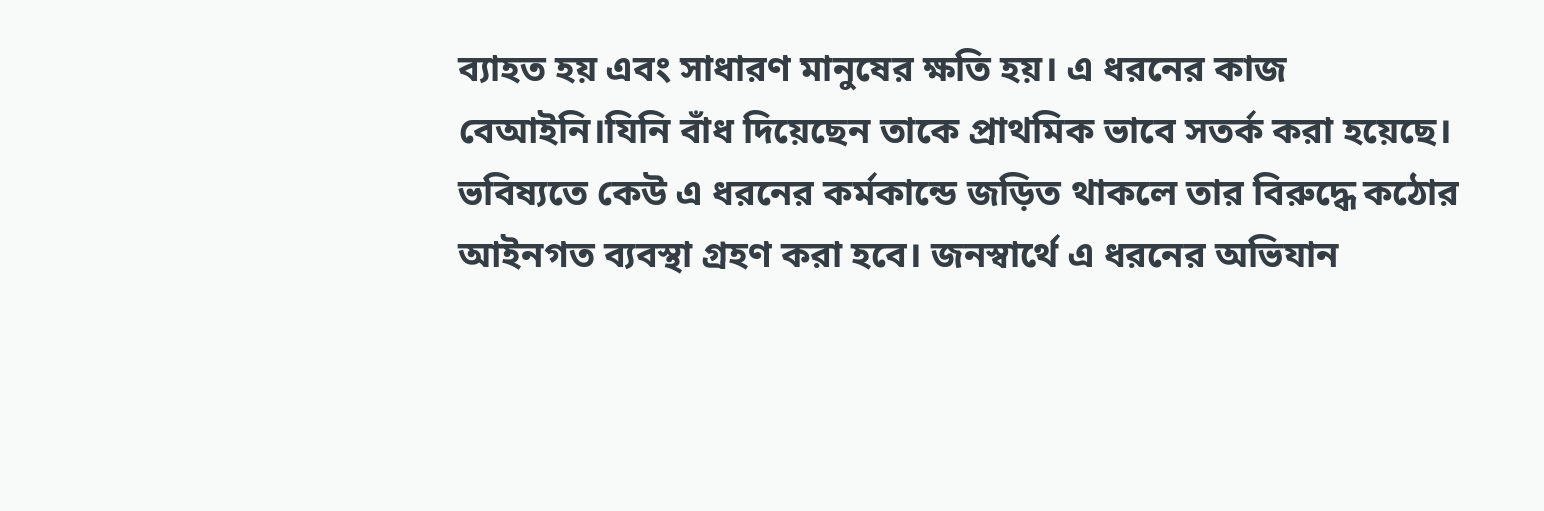ব্যাহত হয় এবং সাধারণ মানুষের ক্ষতি হয়। এ ধরনের কাজ বেআইনি।যিনি বাঁধ দিয়েছেন তাকে প্রাথমিক ভাবে সতর্ক করা হয়েছে। ভবিষ্যতে কেউ এ ধরনের কর্মকান্ডে জড়িত থাকলে তার বিরুদ্ধে কঠোর আইনগত ব্যবস্থা গ্রহণ করা হবে। জনস্বার্থে এ ধরনের অভিযান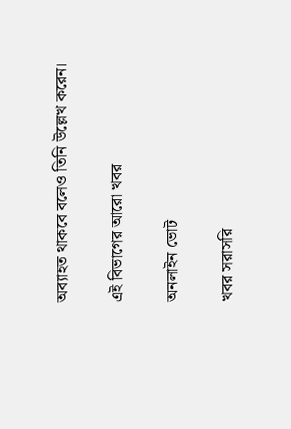অব্যাহত থাকবে বলেও তিনি উল্লেখ করেন।

এই বিভাগের আরো খবর

অনলাইন ভোট

খবর সরাসরি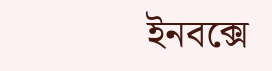ইনবক্সে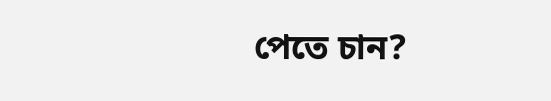পেতে চান?